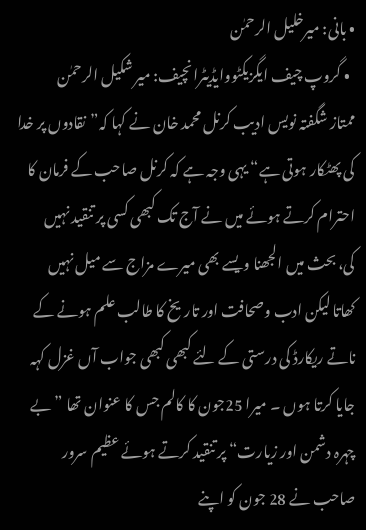• بانی: میرخلیل الرحمٰن
  • گروپ چیف ایگزیکٹووایڈیٹرانچیف: میر شکیل الرحمٰن
ممتاز شگفتہ نویس ادیب کرنل محمد خان نے کہا کہ”نقادوں پر خدا کی پھٹکار ہوتی ہے“ یہی وجہ ہے کہ کرنل صاحب کے فرمان کا احترام کرتے ہوئے میں نے آج تک کبھی کسی پر تنقید نہیں کی، بحث میں الجھنا ویسے بھی میرے مزاج سے میل نہیں کھاتا لیکن ادب وصحافت اور تاریخ کا طالب علم ہونے کے ناتے ریکارڈ کی درستی کے لئے کبھی کبھی جواب آں غزل کہہ جایا کرتا ہوں ۔ میرا 25جون کا کالم جس کا عنوان تھا ”بے چہرہ دشمن اور زیارت“ پر تنقید کرتے ہوئے عظیم سرور صاحب نے 28 جون کو اپنے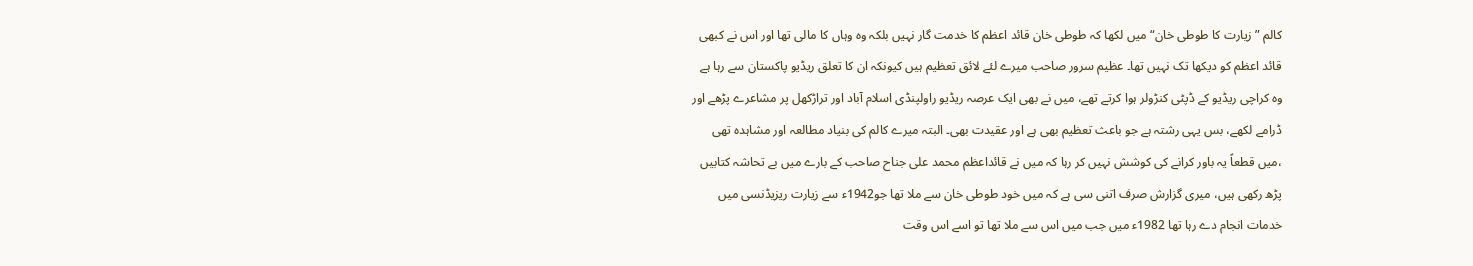کالم ”زیارت کا طوطی خان“ میں لکھا کہ طوطی خان قائد اعظم کا خدمت گار نہیں بلکہ وہ وہاں کا مالی تھا اور اس نے کبھی قائد اعظم کو دیکھا تک نہیں تھا۔ عظیم سرور صاحب میرے لئے لائق تعظیم ہیں کیونکہ ان کا تعلق ریڈیو پاکستان سے رہا ہے وہ کراچی ریڈیو کے ڈپٹی کنڑولر ہوا کرتے تھے، میں نے بھی ایک عرصہ ریڈیو راولپنڈی اسلام آباد اور تراڑکھل پر مشاعرے پڑھے اور ڈرامے لکھے، بس یہی رشتہ ہے جو باعث تعظیم بھی ہے اور عقیدت بھی۔ البتہ میرے کالم کی بنیاد مطالعہ اور مشاہدہ تھی ،میں قطعاً یہ باور کرانے کی کوشش نہیں کر رہا کہ میں نے قائداعظم محمد علی جناح صاحب کے بارے میں بے تحاشہ کتابیں پڑھ رکھی ہیں، میری گزارش صرف اتنی سی ہے کہ میں خود طوطی خان سے ملا تھا جو1942ء سے زیارت ریزیڈنسی میں خدمات انجام دے رہا تھا 1982ء میں جب میں اس سے ملا تھا تو اسے اس وقت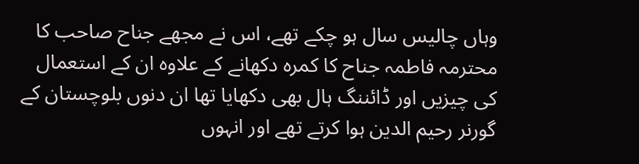وہاں چالیس سال ہو چکے تھے، اس نے مجھے جناح صاحب کا محترمہ فاطمہ جناح کا کمرہ دکھانے کے علاوہ ان کے استعمال کی چیزیں اور ڈائننگ ہال بھی دکھایا تھا ان دنوں بلوچستان کے گورنر رحیم الدین ہوا کرتے تھے اور انہوں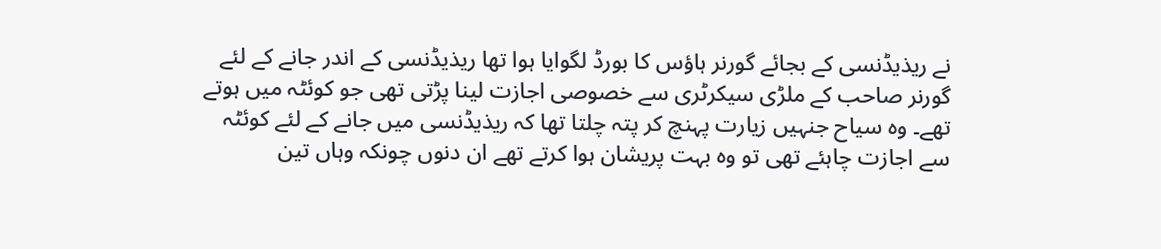نے ریذیڈنسی کے بجائے گورنر ہاؤس کا بورڈ لگوایا ہوا تھا ریذیڈنسی کے اندر جانے کے لئے گورنر صاحب کے ملڑی سیکرٹری سے خصوصی اجازت لینا پڑتی تھی جو کوئٹہ میں ہوتے تھے۔ وہ سیاح جنہیں زیارت پہنچ کر پتہ چلتا تھا کہ ریذیڈنسی میں جانے کے لئے کوئٹہ سے اجازت چاہئے تھی تو وہ بہت پریشان ہوا کرتے تھے ان دنوں چونکہ وہاں تین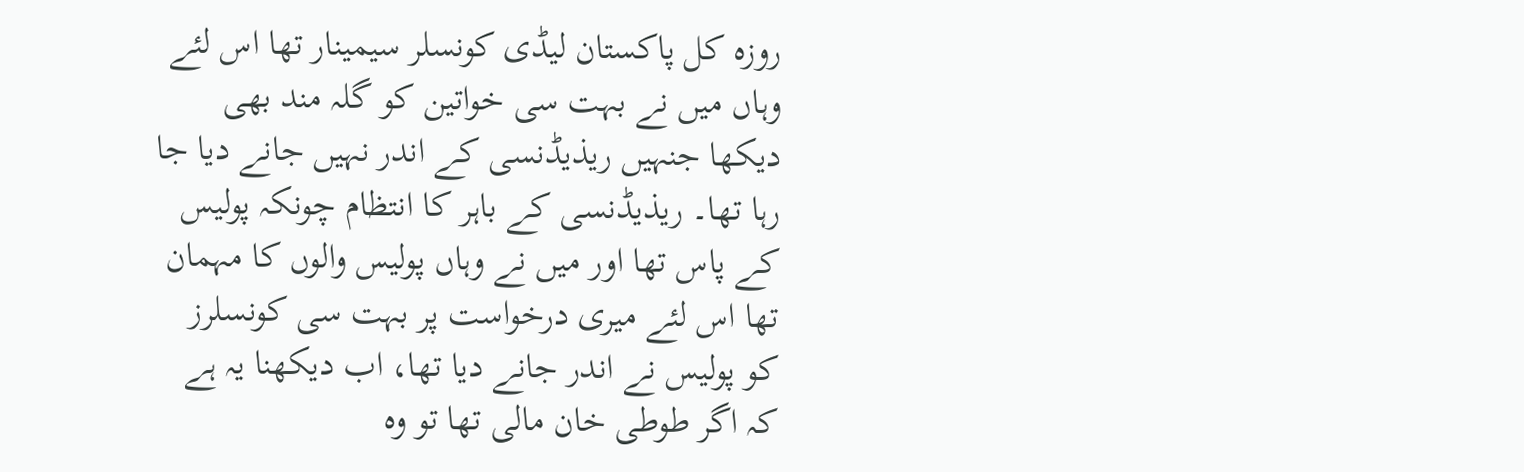روزہ کل پاکستان لیڈی کونسلر سیمینار تھا اس لئے وہاں میں نے بہت سی خواتین کو گلہ مند بھی دیکھا جنہیں ریذیڈنسی کے اندر نہیں جانے دیا جا رہا تھا۔ ریذیڈنسی کے باہر کا انتظام چونکہ پولیس کے پاس تھا اور میں نے وہاں پولیس والوں کا مہمان تھا اس لئے میری درخواست پر بہت سی کونسلرز کو پولیس نے اندر جانے دیا تھا، اب دیکھنا یہ ہے کہ اگر طوطی خان مالی تھا تو وہ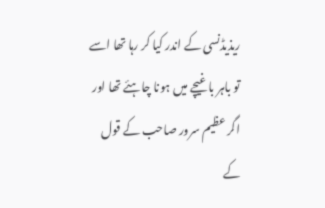ریذیڈنسی کے اندر کیا کر رہا تھا اسے تو باہر باغیچے میں ہونا چاہئے تھا اور اگر عظیم سرور صاحب کے قول کے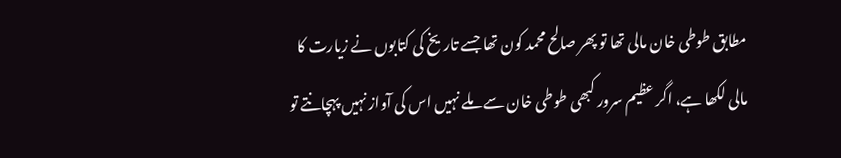مطابق طوطی خان مالی تھا تو پھر صالح محمد کون تھا جسے تاریخ کی کتابوں نے زیارت کا مالی لکھا ہے، اگر عظیم سرور کبھی طوطی خان سے ملے نہیں اس کی آواز نہیں پہچانتے تو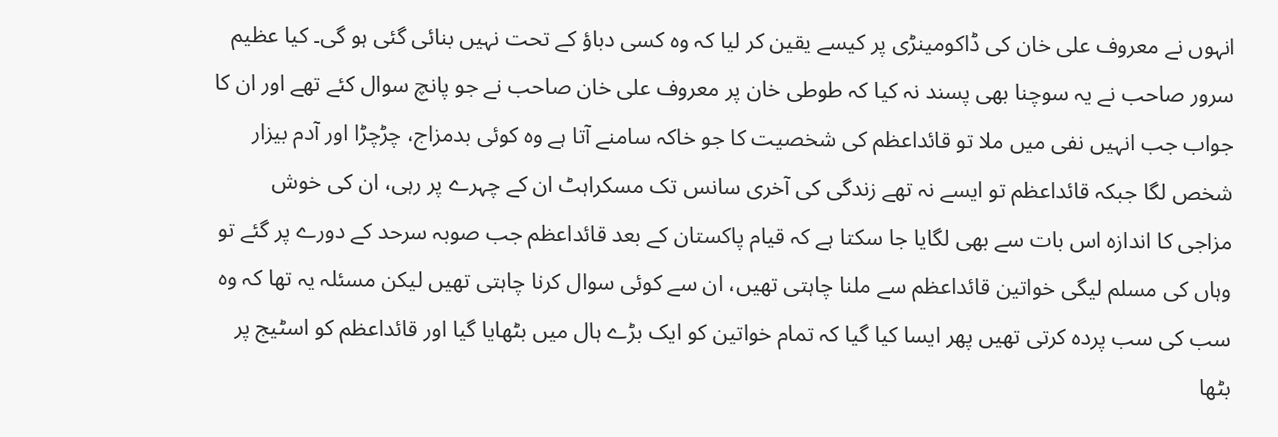انہوں نے معروف علی خان کی ڈاکومینڑی پر کیسے یقین کر لیا کہ وہ کسی دباؤ کے تحت نہیں بنائی گئی ہو گی۔ کیا عظیم سرور صاحب نے یہ سوچنا بھی پسند نہ کیا کہ طوطی خان پر معروف علی خان صاحب نے جو پانچ سوال کئے تھے اور ان کا جواب جب انہیں نفی میں ملا تو قائداعظم کی شخصیت کا جو خاکہ سامنے آتا ہے وہ کوئی بدمزاج، چڑچڑا اور آدم بیزار شخص لگا جبکہ قائداعظم تو ایسے نہ تھے زندگی کی آخری سانس تک مسکراہٹ ان کے چہرے پر رہی، ان کی خوش مزاجی کا اندازہ اس بات سے بھی لگایا جا سکتا ہے کہ قیام پاکستان کے بعد قائداعظم جب صوبہ سرحد کے دورے پر گئے تو وہاں کی مسلم لیگی خواتین قائداعظم سے ملنا چاہتی تھیں، ان سے کوئی سوال کرنا چاہتی تھیں لیکن مسئلہ یہ تھا کہ وہ سب کی سب پردہ کرتی تھیں پھر ایسا کیا گیا کہ تمام خواتین کو ایک بڑے ہال میں بٹھایا گیا اور قائداعظم کو اسٹیج پر بٹھا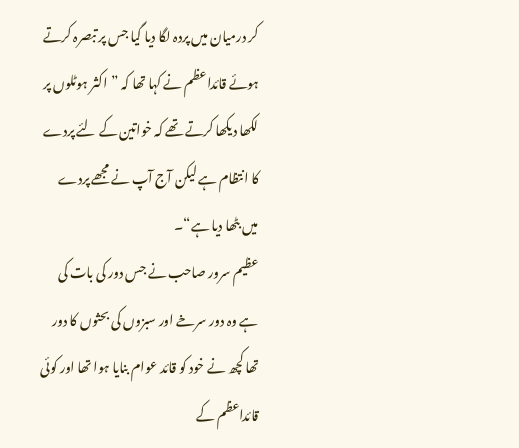کر درمیان میں پردہ لگا دیا گیا جس پر تبصرہ کرتے ہوئے قائداعظم نے کہا تھا کہ ”اکثر ہوٹلوں پر لکھا دیکھا کرتے تھے کہ خواتین کے لئے پردے کا انتظام ہے لیکن آج آپ نے مجھے پردے میں بٹھا دیا ہے“۔
عظیم سرور صاحب نے جس دور کی بات کی ہے وہ دور سرخے اور سبزوں کی بحثوں کا دور تھا کچھ نے خود کو قائد عوام بنایا ہوا تھا اور کوئی قائداعظم کے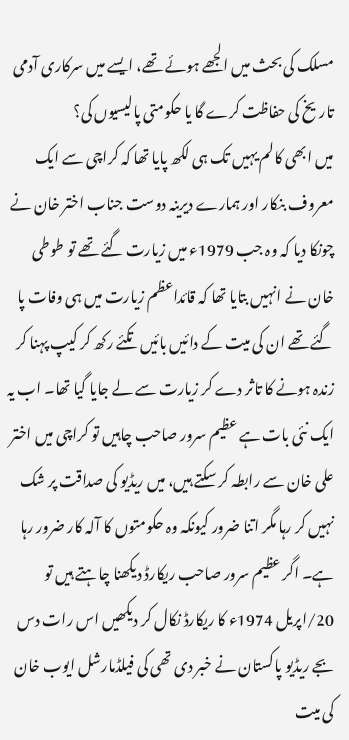مسلک کی بحث میں الجھے ہوئے تھے، ایسے میں سرکاری آدمی تاریخ کی حفاظت کرے گا یا حکومتی پالیسیوں کی؟
میں ابھی کالم یہیں تک ہی لکھ پایا تھا کہ کراچی سے ایک معروف بنکار اور ہمارے دیرینہ دوست جناب اختر خان نے چونکا دیا کہ وہ جب 1979ء میں زیارت گئے تھے تو طوطی خان نے انہیں بتایا تھا کہ قائداعظم زیارت میں ہی وفات پا گئے تھے ان کی میت کے دائیں بائیں تکئے رکھ کر کیپ پہنا کر زندہ ہونے کا تاثر دے کر زیارت سے لے جایا گیا تھا۔ اب یہ ایک نئی بات ہے عظیم سرور صاحب چاہیں تو کراچی میں اختر علی خان سے رابطہ کر سکتے ہیں، میں ریڈیو کی صداقت پر شک نہیں کر رہا مگر اتنا ضرور کیونکہ وہ حکومتوں کا آلہ کار ضرور رہا ہے۔ اگر عظیم سرور صاحب ریکارڈ دیکھنا چاہتے ہیں تو 20/اپریل 1974ء کا ریکارڈ نکال کر دیکھیں اس رات دس بجے ریڈیو پاکستان نے خبر دی تھی کی فیلڈمارشل ایوب خان کی میت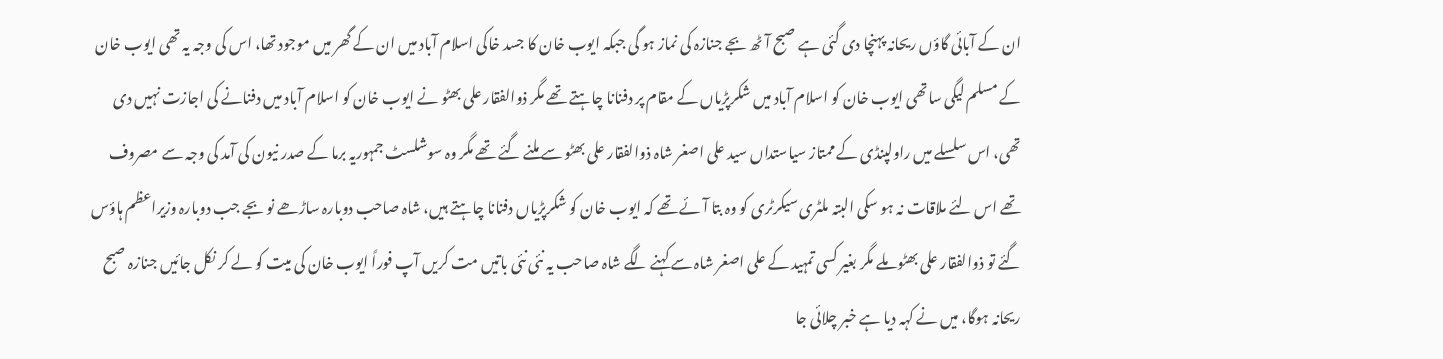ان کے آبائی گاؤں ریحانہ پہنچا دی گئی ہے صبح آٹھ بجے جنازہ کی نماز ہو گی جبکہ ایوب خان کا جسد خاکی اسلام آباد میں ان کے گھر میں موجود تھا، اس کی وجہ یہ تھی ایوب خان کے مسلم لیگی ساتھی ایوب خان کو اسلام آباد میں شکرپڑیاں کے مقام پر دفنانا چاہتے تھے مگر ذوالفقار علی بھٹو نے ایوب خان کو اسلام آباد میں دفنانے کی اجازت نہیں دی تھی، اس سلسلے میں راولپنڈی کے ممتاز سیاستداں سید علی اصغر شاہ ذوالفقار علی بھٹو سے ملنے گئے تھے مگر وہ سوشلسٹ جمہوریہ برما کے صدر نیون کی آمد کی وجہ سے مصروف تھے اس لئے ملاقات نہ ہو سکی البتہ ملٹری سیکرٹری کو وہ بتا آئے تھے کہ ایوب خان کو شکرپڑیاں دفنانا چاہتے ہیں، شاہ صاحب دوبارہ ساڑھے نو بجے جب دوبارہ وزیراعظم ہاؤس گئے تو ذوالفقار علی بھٹو ملے مگر بغیر کسی تمہید کے علی اصغر شاہ سے کہنے لگے شاہ صاحب یہ نئی نئی باتیں مت کریں آپ فوراً ایوب خان کی میت کو لے کر نکل جائیں جنازہ صبح ریحانہ ہوگا، میں نے کہہ دیا ہے خبر چلائی جا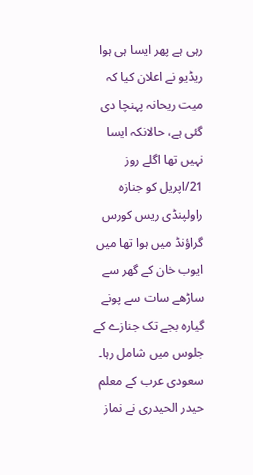رہی ہے پھر ایسا ہی ہوا ریڈیو نے اعلان کیا کہ میت ریحانہ پہنچا دی گئی ہے، حالانکہ ایسا نہیں تھا اگلے روز 21/اپریل کو جنازہ راولپنڈی ریس کورس گراؤنڈ میں ہوا تھا میں ایوب خان کے گھر سے ساڑھے سات سے پونے گیارہ بجے تک جنازے کے جلوس میں شامل رہا۔ سعودی عرب کے معلم حیدر الحیدری نے نماز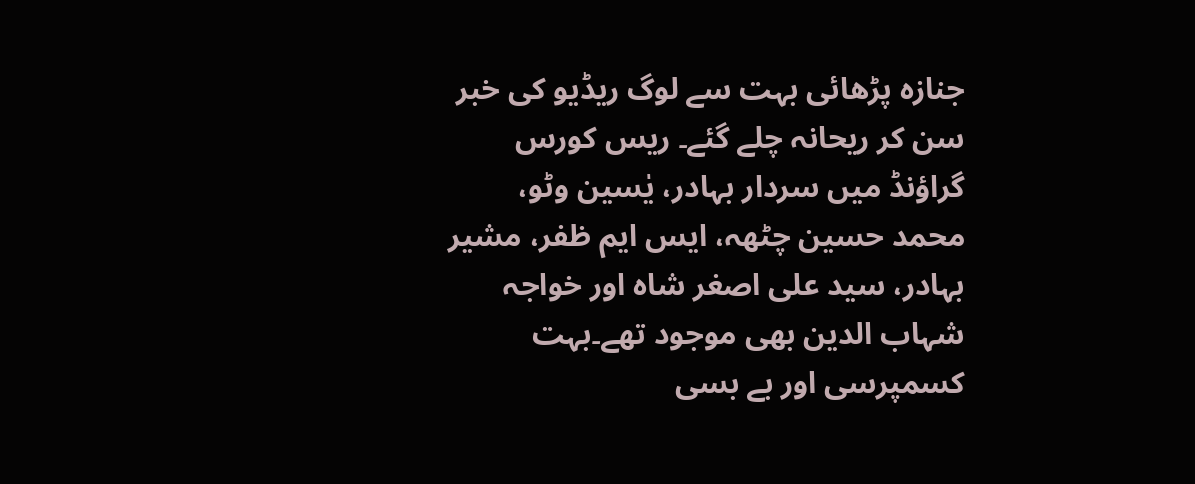جنازہ پڑھائی بہت سے لوگ ریڈیو کی خبر سن کر ریحانہ چلے گئے۔ ریس کورس گراؤنڈ میں سردار بہادر، یٰسین وٹو، محمد حسین چٹھہ، ایس ایم ظفر، مشیر بہادر، سید علی اصغر شاہ اور خواجہ شہاب الدین بھی موجود تھے۔بہت کسمپرسی اور بے بسی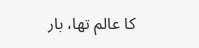کا عالم تھا، بار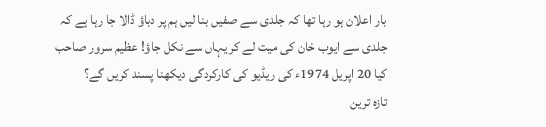بار اعلان ہو رہا تھا کہ جلدی سے صفیں بنا لیں ہم پر دباؤ ڈالا جا رہا ہے کہ جلدی سے ایوب خان کی میت لے کر یہاں سے نکل جاؤ! عظیم سرور صاحب کیا 20 اپریل 1974ء کی ریڈیو کی کارکردگی دیکھنا پسند کریں گے؟
تازہ ترین